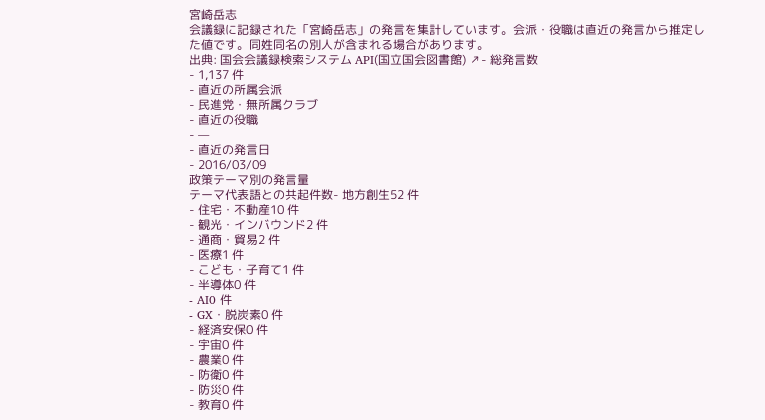宮崎岳志
会議録に記録された「宮崎岳志」の発言を集計しています。会派・役職は直近の発言から推定した値です。同姓同名の別人が含まれる場合があります。
出典: 国会会議録検索システム API(国立国会図書館) ↗- 総発言数
- 1,137 件
- 直近の所属会派
- 民進党・無所属クラブ
- 直近の役職
- —
- 直近の発言日
- 2016/03/09
政策テーマ別の発言量
テーマ代表語との共起件数- 地方創生52 件
- 住宅・不動産10 件
- 観光・インバウンド2 件
- 通商・貿易2 件
- 医療1 件
- こども・子育て1 件
- 半導体0 件
- AI0 件
- GX・脱炭素0 件
- 経済安保0 件
- 宇宙0 件
- 農業0 件
- 防衛0 件
- 防災0 件
- 教育0 件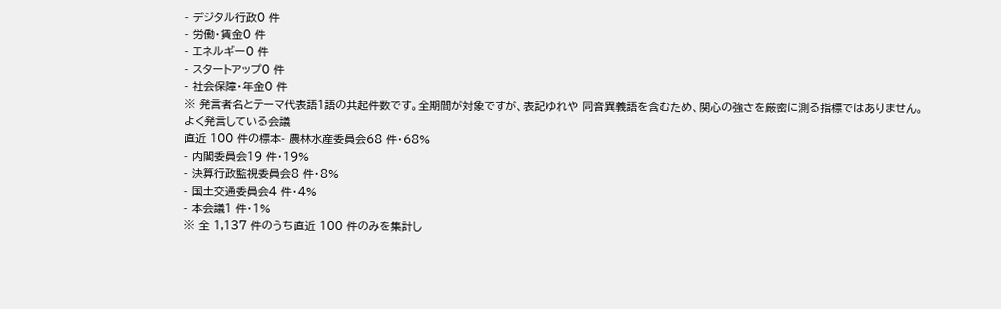- デジタル行政0 件
- 労働・賃金0 件
- エネルギー0 件
- スタートアップ0 件
- 社会保障・年金0 件
※ 発言者名とテーマ代表語1語の共起件数です。全期間が対象ですが、表記ゆれや 同音異義語を含むため、関心の強さを厳密に測る指標ではありません。
よく発言している会議
直近 100 件の標本- 農林水産委員会68 件・68%
- 内閣委員会19 件・19%
- 決算行政監視委員会8 件・8%
- 国土交通委員会4 件・4%
- 本会議1 件・1%
※ 全 1,137 件のうち直近 100 件のみを集計し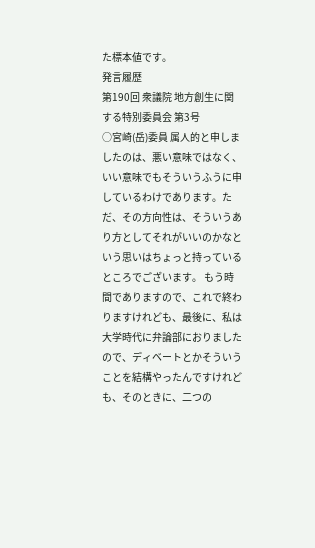た標本値です。
発言履歴
第190回 衆議院 地方創生に関する特別委員会 第3号
○宮崎(岳)委員 属人的と申しましたのは、悪い意味ではなく、いい意味でもそういうふうに申しているわけであります。ただ、その方向性は、そういうあり方としてそれがいいのかなという思いはちょっと持っているところでございます。 もう時間でありますので、これで終わりますけれども、最後に、私は大学時代に弁論部におりましたので、ディベートとかそういうことを結構やったんですけれども、そのときに、二つの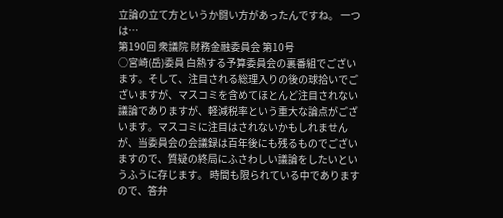立論の立て方というか闘い方があったんですね。 一つは…
第190回 衆議院 財務金融委員会 第10号
○宮崎(岳)委員 白熱する予算委員会の裏番組でございます。そして、注目される総理入りの後の球拾いでございますが、マスコミを含めてほとんど注目されない議論でありますが、軽減税率という重大な論点がございます。マスコミに注目はされないかもしれませんが、当委員会の会議録は百年後にも残るものでございますので、質疑の終局にふさわしい議論をしたいというふうに存じます。 時間も限られている中でありますので、答弁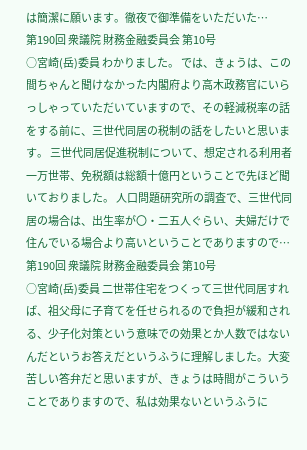は簡潔に願います。徹夜で御準備をいただいた…
第190回 衆議院 財務金融委員会 第10号
○宮崎(岳)委員 わかりました。 では、きょうは、この間ちゃんと聞けなかった内閣府より高木政務官にいらっしゃっていただいていますので、その軽減税率の話をする前に、三世代同居の税制の話をしたいと思います。 三世代同居促進税制について、想定される利用者一万世帯、免税額は総額十億円ということで先ほど聞いておりました。 人口問題研究所の調査で、三世代同居の場合は、出生率が〇・二五人ぐらい、夫婦だけで住んでいる場合より高いということでありますので…
第190回 衆議院 財務金融委員会 第10号
○宮崎(岳)委員 二世帯住宅をつくって三世代同居すれば、祖父母に子育てを任せられるので負担が緩和される、少子化対策という意味での効果とか人数ではないんだというお答えだというふうに理解しました。大変苦しい答弁だと思いますが、きょうは時間がこういうことでありますので、私は効果ないというふうに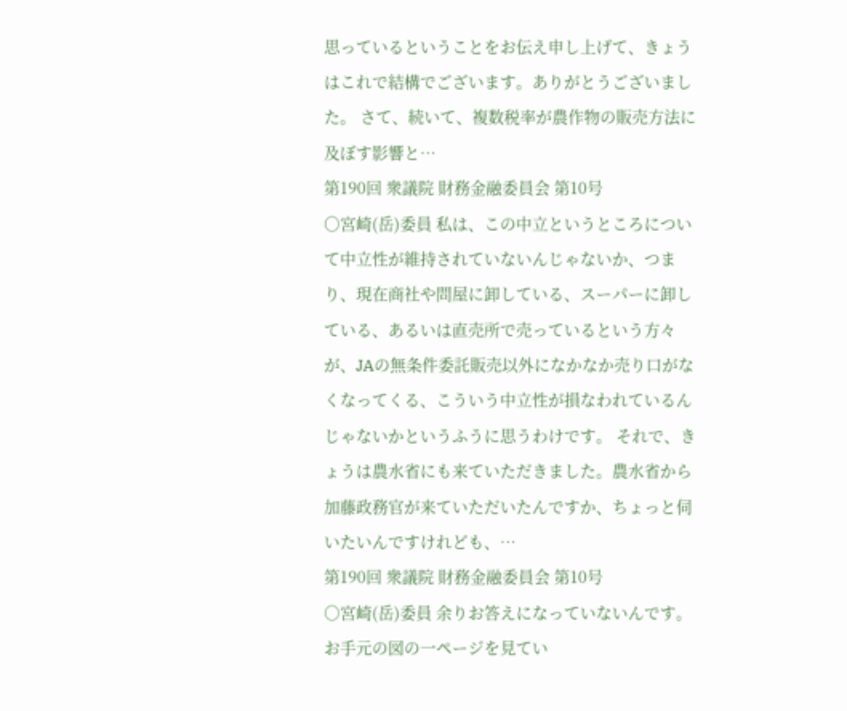思っているということをお伝え申し上げて、きょうはこれで結構でございます。ありがとうございました。 さて、続いて、複数税率が農作物の販売方法に及ぼす影響と…
第190回 衆議院 財務金融委員会 第10号
○宮崎(岳)委員 私は、この中立というところについて中立性が維持されていないんじゃないか、つまり、現在商社や問屋に卸している、スーパーに卸している、あるいは直売所で売っているという方々が、JAの無条件委託販売以外になかなか売り口がなくなってくる、こういう中立性が損なわれているんじゃないかというふうに思うわけです。 それで、きょうは農水省にも来ていただきました。農水省から加藤政務官が来ていただいたんですか、ちょっと伺いたいんですけれども、…
第190回 衆議院 財務金融委員会 第10号
○宮崎(岳)委員 余りお答えになっていないんです。 お手元の図の一ページを見てい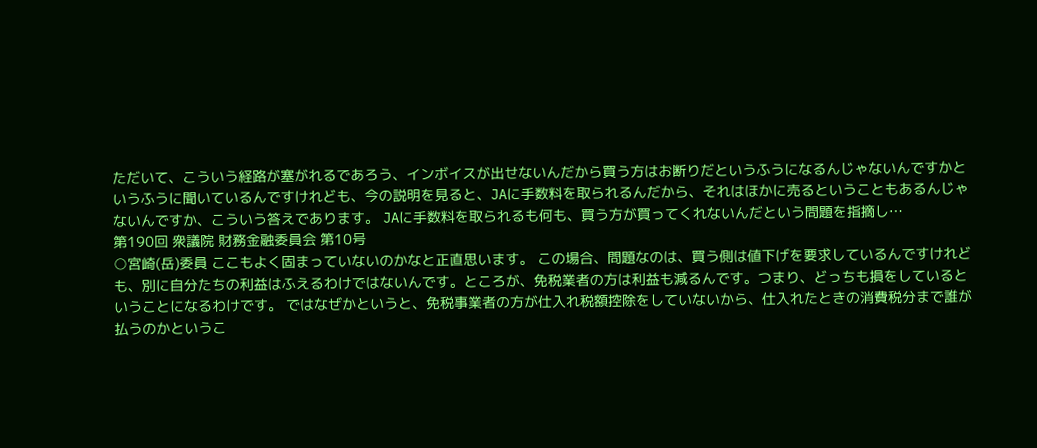ただいて、こういう経路が塞がれるであろう、インボイスが出せないんだから買う方はお断りだというふうになるんじゃないんですかというふうに聞いているんですけれども、今の説明を見ると、JAに手数料を取られるんだから、それはほかに売るということもあるんじゃないんですか、こういう答えであります。 JAに手数料を取られるも何も、買う方が買ってくれないんだという問題を指摘し…
第190回 衆議院 財務金融委員会 第10号
○宮崎(岳)委員 ここもよく固まっていないのかなと正直思います。 この場合、問題なのは、買う側は値下げを要求しているんですけれども、別に自分たちの利益はふえるわけではないんです。ところが、免税業者の方は利益も減るんです。つまり、どっちも損をしているということになるわけです。 ではなぜかというと、免税事業者の方が仕入れ税額控除をしていないから、仕入れたときの消費税分まで誰が払うのかというこ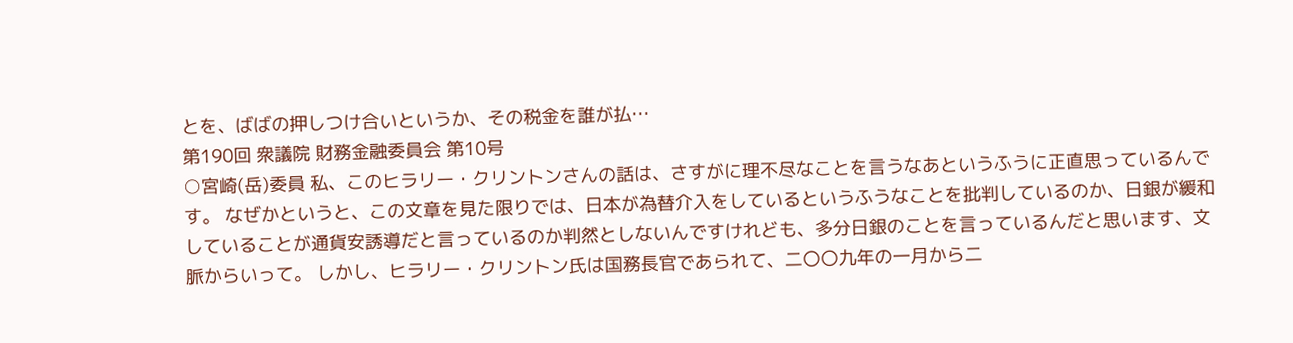とを、ばばの押しつけ合いというか、その税金を誰が払…
第190回 衆議院 財務金融委員会 第10号
○宮崎(岳)委員 私、このヒラリー・クリントンさんの話は、さすがに理不尽なことを言うなあというふうに正直思っているんです。 なぜかというと、この文章を見た限りでは、日本が為替介入をしているというふうなことを批判しているのか、日銀が緩和していることが通貨安誘導だと言っているのか判然としないんですけれども、多分日銀のことを言っているんだと思います、文脈からいって。 しかし、ヒラリー・クリントン氏は国務長官であられて、二〇〇九年の一月から二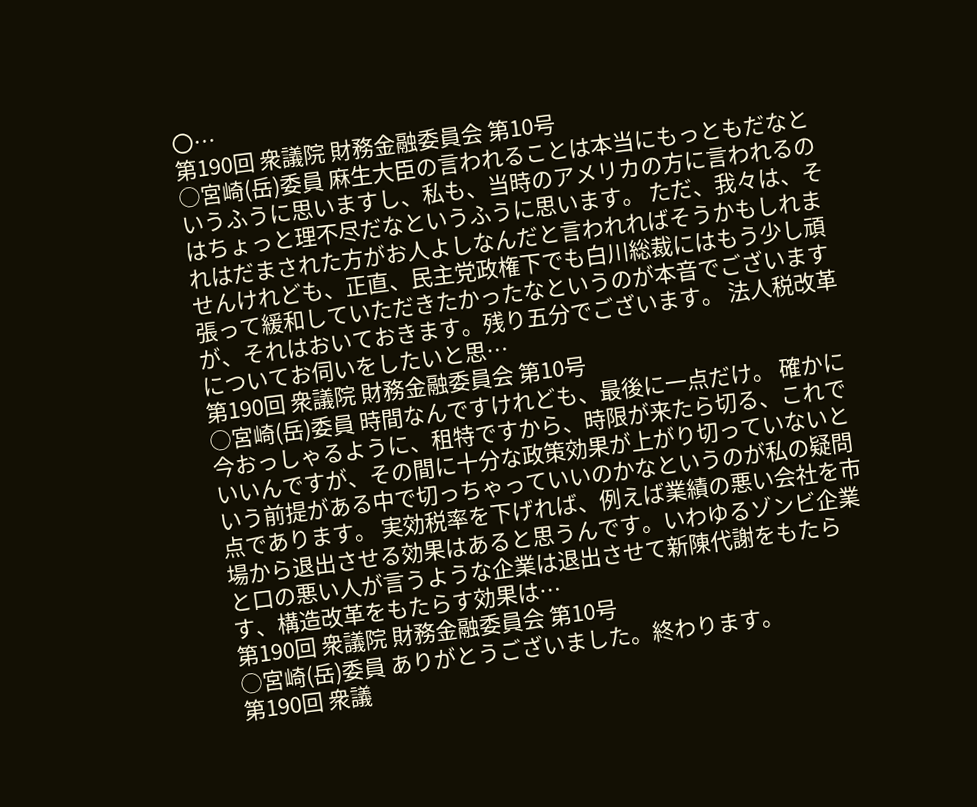〇…
第190回 衆議院 財務金融委員会 第10号
○宮崎(岳)委員 麻生大臣の言われることは本当にもっともだなというふうに思いますし、私も、当時のアメリカの方に言われるのはちょっと理不尽だなというふうに思います。 ただ、我々は、それはだまされた方がお人よしなんだと言われればそうかもしれませんけれども、正直、民主党政権下でも白川総裁にはもう少し頑張って緩和していただきたかったなというのが本音でございますが、それはおいておきます。残り五分でございます。 法人税改革についてお伺いをしたいと思…
第190回 衆議院 財務金融委員会 第10号
○宮崎(岳)委員 時間なんですけれども、最後に一点だけ。 確かに今おっしゃるように、租特ですから、時限が来たら切る、これでいいんですが、その間に十分な政策効果が上がり切っていないという前提がある中で切っちゃっていいのかなというのが私の疑問点であります。 実効税率を下げれば、例えば業績の悪い会社を市場から退出させる効果はあると思うんです。いわゆるゾンビ企業と口の悪い人が言うような企業は退出させて新陳代謝をもたらす、構造改革をもたらす効果は…
第190回 衆議院 財務金融委員会 第10号
○宮崎(岳)委員 ありがとうございました。終わります。
第190回 衆議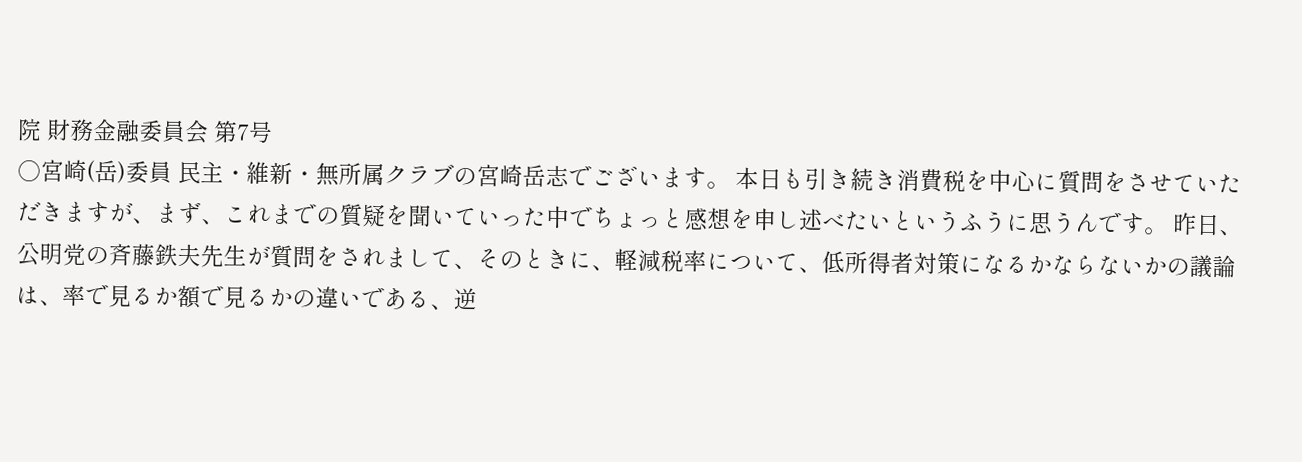院 財務金融委員会 第7号
○宮崎(岳)委員 民主・維新・無所属クラブの宮崎岳志でございます。 本日も引き続き消費税を中心に質問をさせていただきますが、まず、これまでの質疑を聞いていった中でちょっと感想を申し述べたいというふうに思うんです。 昨日、公明党の斉藤鉄夫先生が質問をされまして、そのときに、軽減税率について、低所得者対策になるかならないかの議論は、率で見るか額で見るかの違いである、逆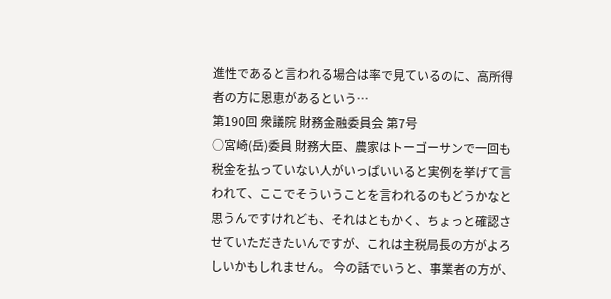進性であると言われる場合は率で見ているのに、高所得者の方に恩恵があるという…
第190回 衆議院 財務金融委員会 第7号
○宮崎(岳)委員 財務大臣、農家はトーゴーサンで一回も税金を払っていない人がいっぱいいると実例を挙げて言われて、ここでそういうことを言われるのもどうかなと思うんですけれども、それはともかく、ちょっと確認させていただきたいんですが、これは主税局長の方がよろしいかもしれません。 今の話でいうと、事業者の方が、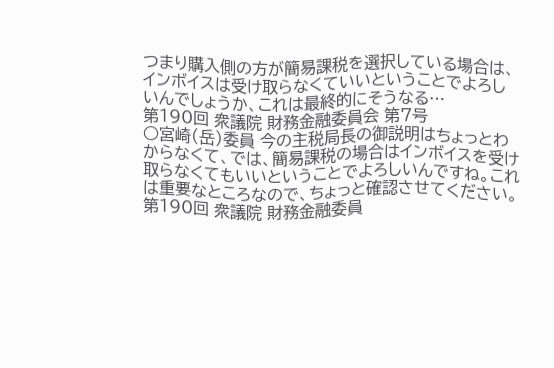つまり購入側の方が簡易課税を選択している場合は、インボイスは受け取らなくていいということでよろしいんでしょうか、これは最終的にそうなる…
第190回 衆議院 財務金融委員会 第7号
○宮崎(岳)委員 今の主税局長の御説明はちょっとわからなくて、では、簡易課税の場合はインボイスを受け取らなくてもいいということでよろしいんですね。これは重要なところなので、ちょっと確認させてください。
第190回 衆議院 財務金融委員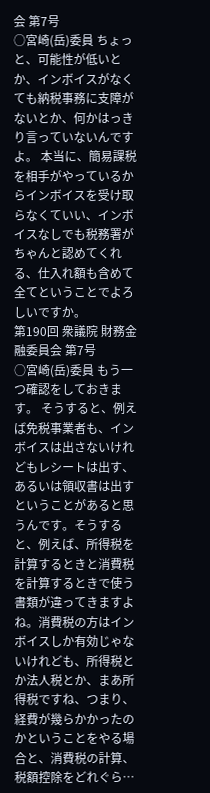会 第7号
○宮崎(岳)委員 ちょっと、可能性が低いとか、インボイスがなくても納税事務に支障がないとか、何かはっきり言っていないんですよ。 本当に、簡易課税を相手がやっているからインボイスを受け取らなくていい、インボイスなしでも税務署がちゃんと認めてくれる、仕入れ額も含めて全てということでよろしいですか。
第190回 衆議院 財務金融委員会 第7号
○宮崎(岳)委員 もう一つ確認をしておきます。 そうすると、例えば免税事業者も、インボイスは出さないけれどもレシートは出す、あるいは領収書は出すということがあると思うんです。そうすると、例えば、所得税を計算するときと消費税を計算するときで使う書類が違ってきますよね。消費税の方はインボイスしか有効じゃないけれども、所得税とか法人税とか、まあ所得税ですね、つまり、経費が幾らかかったのかということをやる場合と、消費税の計算、税額控除をどれぐら…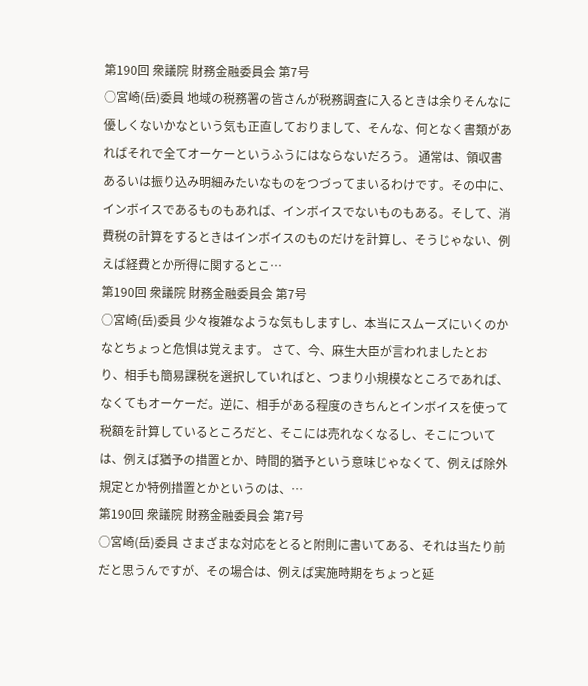第190回 衆議院 財務金融委員会 第7号
○宮崎(岳)委員 地域の税務署の皆さんが税務調査に入るときは余りそんなに優しくないかなという気も正直しておりまして、そんな、何となく書類があればそれで全てオーケーというふうにはならないだろう。 通常は、領収書あるいは振り込み明細みたいなものをつづってまいるわけです。その中に、インボイスであるものもあれば、インボイスでないものもある。そして、消費税の計算をするときはインボイスのものだけを計算し、そうじゃない、例えば経費とか所得に関するとこ…
第190回 衆議院 財務金融委員会 第7号
○宮崎(岳)委員 少々複雑なような気もしますし、本当にスムーズにいくのかなとちょっと危惧は覚えます。 さて、今、麻生大臣が言われましたとおり、相手も簡易課税を選択していればと、つまり小規模なところであれば、なくてもオーケーだ。逆に、相手がある程度のきちんとインボイスを使って税額を計算しているところだと、そこには売れなくなるし、そこについては、例えば猶予の措置とか、時間的猶予という意味じゃなくて、例えば除外規定とか特例措置とかというのは、…
第190回 衆議院 財務金融委員会 第7号
○宮崎(岳)委員 さまざまな対応をとると附則に書いてある、それは当たり前だと思うんですが、その場合は、例えば実施時期をちょっと延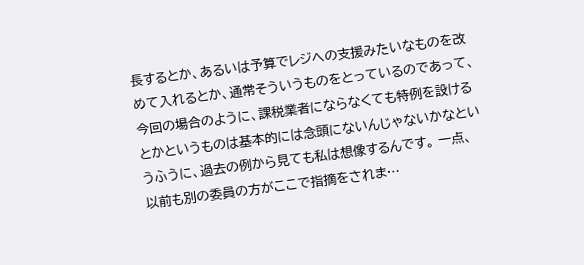長するとか、あるいは予算でレジへの支援みたいなものを改めて入れるとか、通常そういうものをとっているのであって、今回の場合のように、課税業者にならなくても特例を設けるとかというものは基本的には念頭にないんじゃないかなというふうに、過去の例から見ても私は想像するんです。 一点、以前も別の委員の方がここで指摘をされま…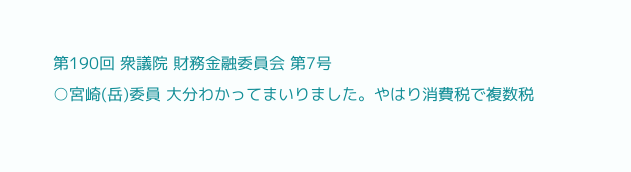第190回 衆議院 財務金融委員会 第7号
○宮崎(岳)委員 大分わかってまいりました。やはり消費税で複数税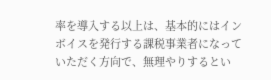率を導入する以上は、基本的にはインボイスを発行する課税事業者になっていただく方向で、無理やりするとい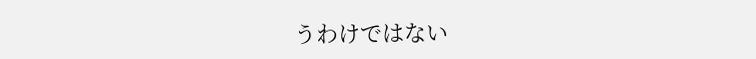うわけではない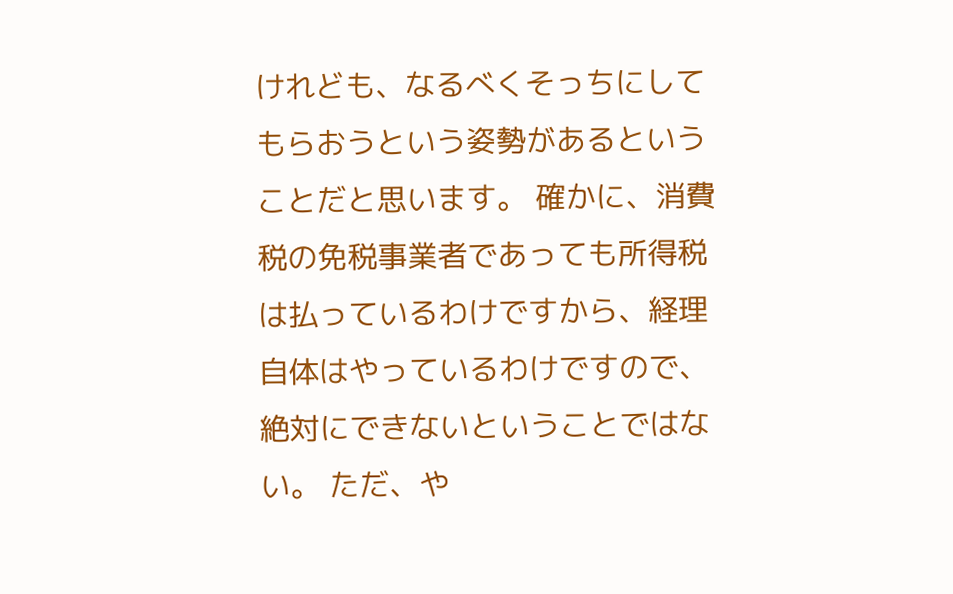けれども、なるべくそっちにしてもらおうという姿勢があるということだと思います。 確かに、消費税の免税事業者であっても所得税は払っているわけですから、経理自体はやっているわけですので、絶対にできないということではない。 ただ、や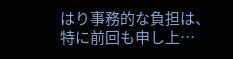はり事務的な負担は、特に前回も申し上…